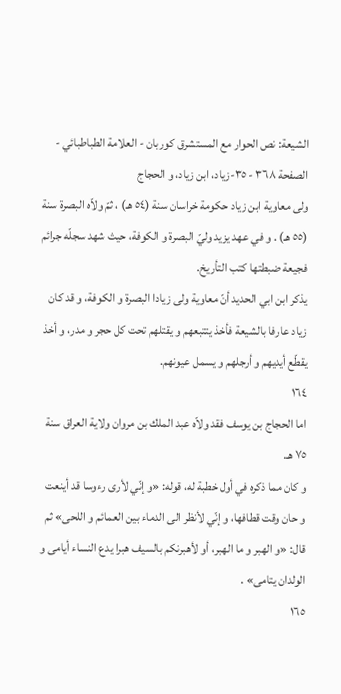الشيعة: نص الحوار مع المستشرق كوربان - العلامة الطباطبائي - الصفحة ٣٦٨ - ٣٥-زياد، ابن زياد، و الحجاج
ولى معاوية ابن زياد حكومة خراسان سنة (٥٤ هـ) ، ثمّ ولاّه البصرة سنة (٥٥ هـ) . و في عهد يزيد وليّ البصرة و الكوفة، حيث شهد سجلّه جرائم فجيعة ضبطتها كتب التأريخ.
يذكر ابن ابي الحديد أنّ معاوية ولى زيادا البصرة و الكوفة، و قد كان زياد عارفا بالشيعة فأخذ يتتبعهم و يقتلهم تحت كل حجر و مدر، و أخذ يقطّع أيديهم و أرجلهم و يسمل عيونهم.
١٦٤
اما الحجاج بن يوسف فقد ولاّه عبد الملك بن مروان ولاية العراق سنة ٧٥ هـ.
و كان مما ذكره في أول خطبة له، قوله: «و إنّي لأرى رءوسا قد أينعت و حان وقت قطافها، و إنّي لأنظر الى الدماء بين العمائم و اللحى» ثم قال: «و الهبر و ما الهبر، أو لأهبرنكم بالسيف هبرا يدع النساء أيامى و الولدان يتامى» .
١٦٥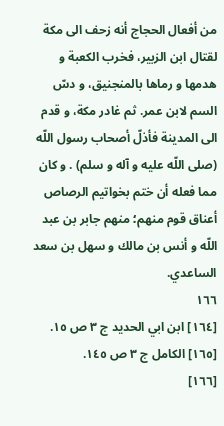من أفعال الحجاج أنه زحف الى مكة لقتال ابن الزبير، فخرب الكعبة و هدمها و رماها بالمنجنيق، و دسّ السم لابن عمر. ثم غادر مكة، و قدم الى المدينة فأذلّ أصحاب رسول اللّه (صلى اللّه عليه و آله و سلم) . و كان مما فعله أن ختم بخواتيم الرصاص أعناق قوم منهم؛ منهم جابر بن عبد اللّه و أنس بن مالك و سهل بن سعد الساعدي.
١٦٦
[١٦٤] ابن ابي الحديد ج ٣ ص ١٥.
[١٦٥] الكامل ج ٣ ص ١٤٥.
[١٦٦]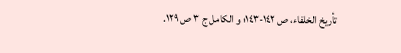تأريخ الخلفاء، ص ١٤٢-١٤٣؛ و الكامل ج ٣ ص ١٢٩.